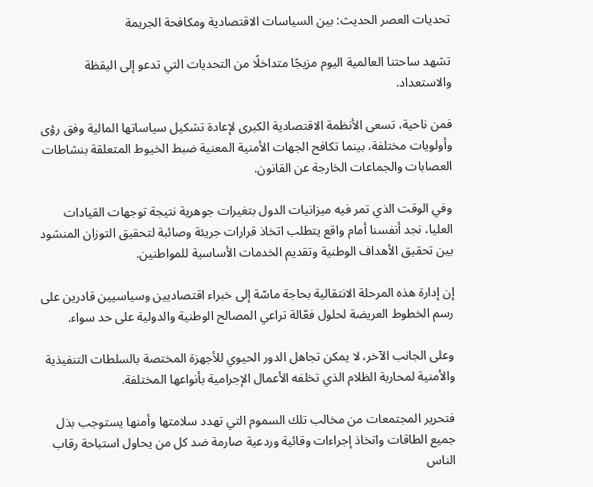تحديات العصر الحديث: بين السياسات الاقتصادية ومكافحة الجريمة

تشهد ساحتنا العالمية اليوم مزيجًا متداخلًا من التحديات التي تدعو إلى اليقظة والاستعداد.

فمن ناحية، تسعى الأنظمة الاقتصادية الكبرى لإعادة تشكيل سياساتها المالية وفق رؤى وأولويات مختلفة، بينما تكافح الجهات الأمنية المعنية ضبط الخيوط المتعلقة بنشاطات العصابات والجماعات الخارجة عن القانون.

وفي الوقت الذي تمر فيه ميزانيات الدول بتغيرات جوهرية نتيجة توجهات القيادات العليا، نجد أنفسنا أمام واقع يتطلب اتخاذ قرارات جريئة وصائبة لتحقيق التوزان المنشود بين تحقيق الأهداف الوطنية وتقديم الخدمات الأساسية للمواطنين.

إن إدارة هذه المرحلة الانتقالية بحاجة ماسّة إلى خبراء اقتصاديين وسياسيين قادرين على رسم الخطوط العريضة لحلول فعّالة تراعي المصالح الوطنية والدولية على حد سواء.

وعلى الجانب الآخر، لا يمكن تجاهل الدور الحيوي للأجهزة المختصة بالسلطات التنفيذية والأمنية لمحاربة الظلام الذي تخلفه الأعمال الإجرامية بأنواعها المختلفة.

فتحرير المجتمعات من مخالب تلك السموم التي تهدد سلامتها وأمنها يستوجب بذل جميع الطاقات واتخاذ إجراءات وقائية وردعية صارمة ضد كل من يحاول استباحة رقاب الناس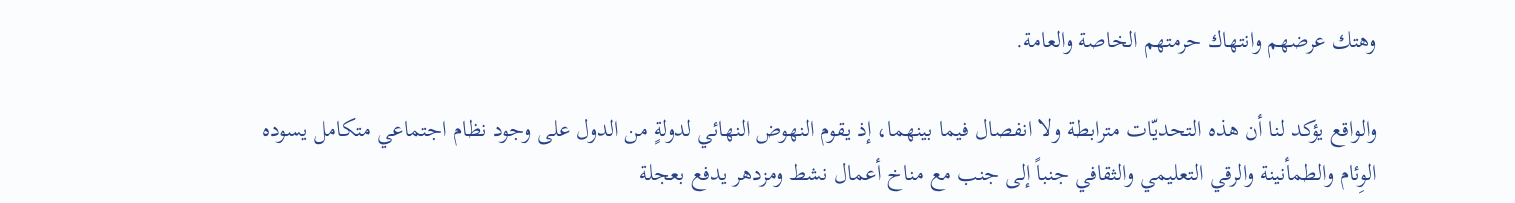وهتك عرضهم وانتهاك حرمتهم الخاصة والعامة.

والواقع يؤكد لنا أن هذه التحديّات مترابطة ولا انفصال فيما بينهما، إذ يقوم النهوض النهائي لدولةٍ من الدول على وجود نظام اجتماعي متكامل يسوده الوِئام والطمأنينة والرقي التعليمي والثقافي جنباً إلى جنب مع مناخ أعمال نشط ومزدهر يدفع بعجلة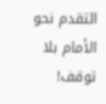التقدم نحو الأمام بلا توقف!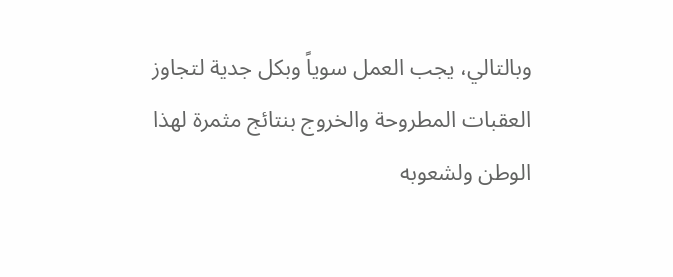وبالتالي، يجب العمل سوياً وبكل جدية لتجاوز العقبات المطروحة والخروج بنتائج مثمرة لهذا الوطن ولشعوبه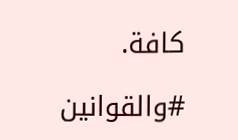كافة.

#والقوانين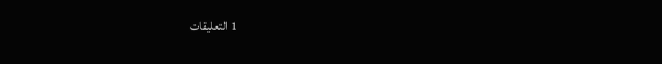1 التعليقات